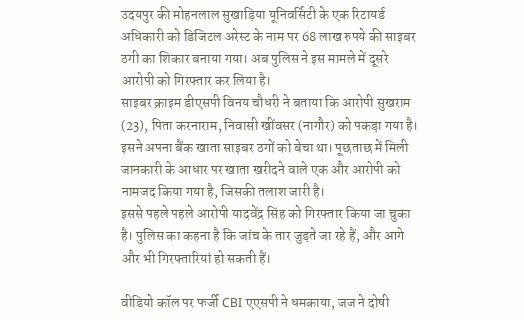उदयपुर की मोहनलाल सुखाड़िया यूनिवर्सिटी के एक रिटायर्ड अधिकारी को डिजिटल अरेस्ट के नाम पर 68 लाख रुपये की साइबर ठगी का शिकार बनाया गया। अब पुलिस ने इस मामले में दूसरे आरोपी को गिरफ्तार कर लिया है।
साइबर क्राइम डीएसपी विनय चौधरी ने बताया कि आरोपी सुखराम (23), पिता करनाराम, निवासी खींवसर (नागौर) को पकड़ा गया है। इसने अपना बैंक खाता साइबर ठगों को बेचा था। पूछताछ में मिली जानकारी के आधार पर खाता खरीदने वाले एक और आरोपी को नामजद किया गया है, जिसकी तलाश जारी है।
इससे पहले पहले आरोपी यादवेंद्र सिंह को गिरफ्तार किया जा चुका है। पुलिस का कहना है कि जांच के तार जुड़ते जा रहे हैं, और आगे और भी गिरफ्तारियां हो सकती हैं।

वीडियो कॉल पर फर्जी CBI एएसपी ने धमकाया, जज ने दोषी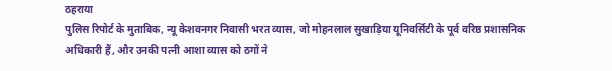ठहराया
पुलिस रिपोर्ट के मुताबिक, न्यू केशवनगर निवासी भरत व्यास, जो मोहनलाल सुखाड़िया यूनिवर्सिटी के पूर्व वरिष्ठ प्रशासनिक अधिकारी हैं, और उनकी पत्नी आशा व्यास को ठगों ने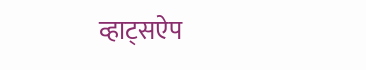व्हाट्सऐप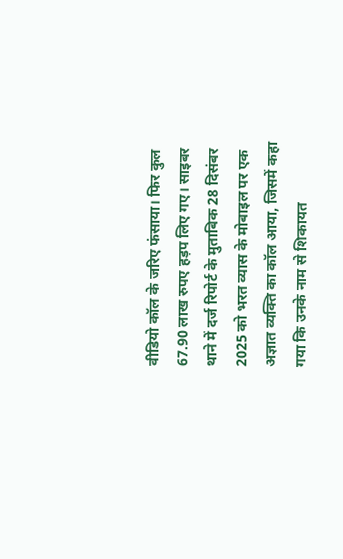वीडियो कॉल के जरिए फंसाया। फिर कुल 67.90 लाख रुपए हड़प लिए गए। साइबर थाने में दर्ज रिपोर्ट के मुताबिक 28 दिसंबर 2025 को भरत व्यास के मोबाइल पर एक अज्ञात व्यक्ति का कॉल आया, जिसमें कहा गया कि उनके नाम से शिकायत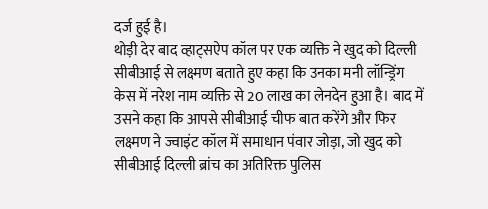दर्ज हुई है।
थोड़ी देर बाद व्हाट्सऐप कॉल पर एक व्यक्ति ने खुद को दिल्ली सीबीआई से लक्ष्मण बताते हुए कहा कि उनका मनी लॉन्ड्रिंग केस में नरेश नाम व्यक्ति से 20 लाख का लेनदेन हुआ है। बाद में उसने कहा कि आपसे सीबीआई चीफ बात करेंगे और फिर लक्ष्मण ने ज्वाइंट कॉल में समाधान पंवार जोड़ा, जो खुद को सीबीआई दिल्ली ब्रांच का अतिरिक्त पुलिस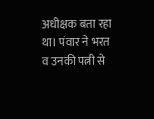अधीक्षक बता रहा था। पंवार ने भरत व उनकी पत्नी से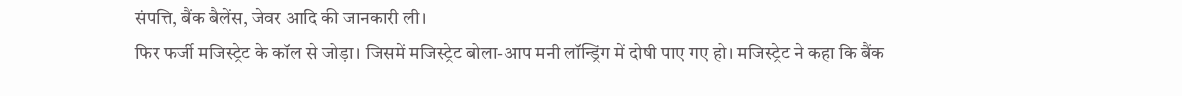संपत्ति, बैंक बैलेंस, जेवर आदि की जानकारी ली।
फिर फर्जी मजिस्ट्रेट के कॉल से जोड़ा। जिसमें मजिस्ट्रेट बोला-आप मनी लॉन्ड्रिंग में दोषी पाए गए हो। मजिस्ट्रेट ने कहा कि बैंक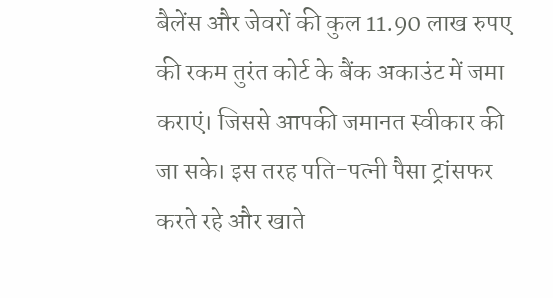बैलेंस और जेवरों की कुल 11.90 लाख रुपए की रकम तुरंत कोर्ट के बैंक अकाउंट में जमा कराएं। जिससे आपकी जमानत स्वीकार की जा सके। इस तरह पति-पत्नी पैसा ट्रांसफर करते रहे और खाते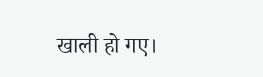खाली हो गए।